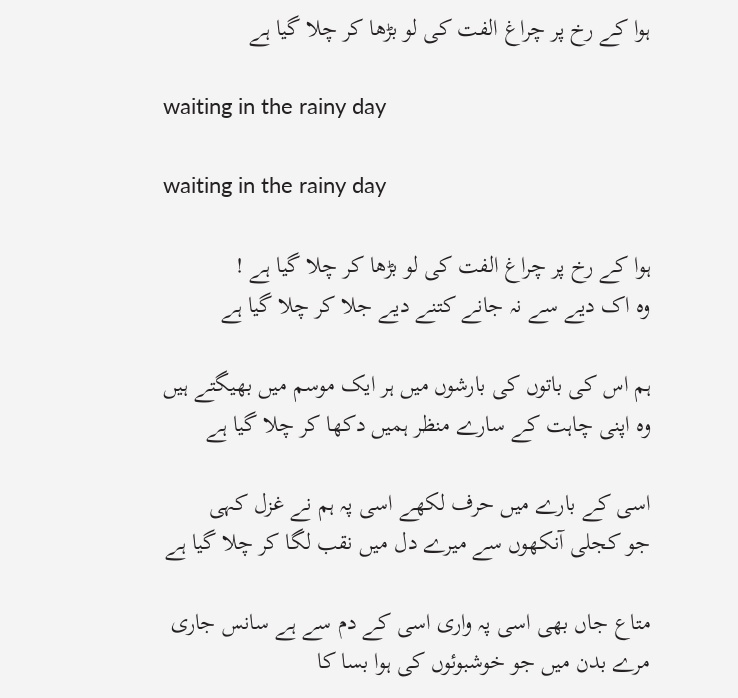ہوا کے رخ پر چراغ الفت کی لو بڑھا کر چلا گیا ہے

waiting in the rainy day

waiting in the rainy day

ہوا کے رخ پر چراغ الفت کی لو بڑھا کر چلا گیا ہے !
وہ اک دیے سے نہ جانے کتنے دیے جلا کر چلا گیا ہے

ہم اس کی باتوں کی بارشوں میں ہر ایک موسم میں بھیگتے ہیں
وہ اپنی چاہت کے سارے منظر ہمیں دکھا کر چلا گیا ہے

اسی کے بارے میں حرف لکھے اسی پہ ہم نے غزل کہی
جو کجلی آنکھوں سے میرے دل میں نقب لگا کر چلا گیا ہے

متاع جاں بھی اسی پہ واری اسی کے دم سے ہے سانس جاری
مرے بدن میں جو خوشبوئوں کی ہوا بسا کا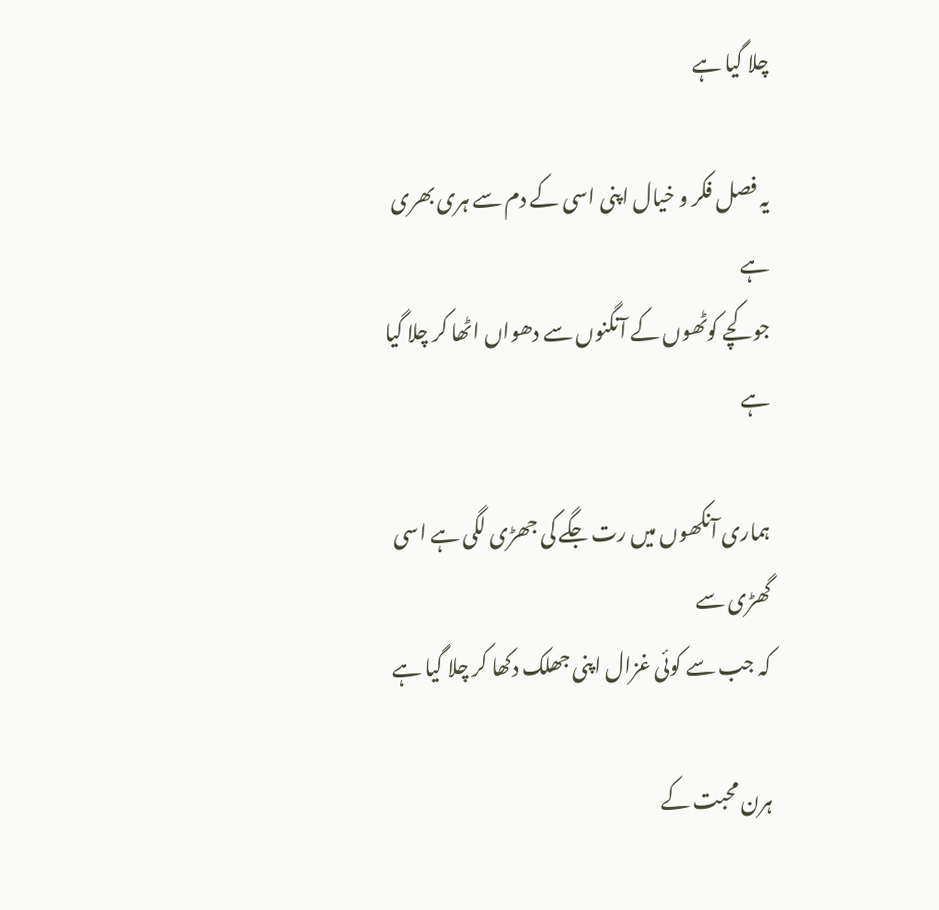چلا گیا ہے

یہ فصل فکر و خیال اپنی اسی کے دم سے ہری بھری ہے
جو کچے کوٹھوں کے آنگنوں سے دھواں اٹھا کر چلا گیا ہے

ہماری آنکھوں میں رت جگے کی جھڑی لگی ہے اسی گھڑی سے
کہ جب سے کوئی غزال اپنی جھلک دکھا کر چلا گیا ہے

ہرن محبت کے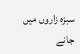سبزہ زاروں میں جانے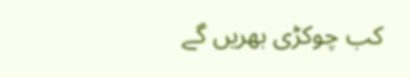کب چوکڑی بھریں گے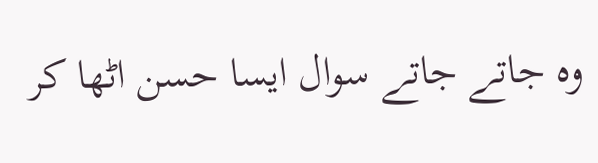وہ جاتے جاتے سوال ایسا حسن اٹھا کر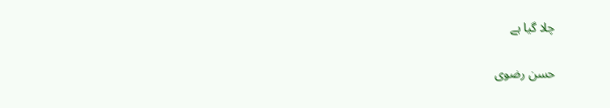چلا گیا ہے

حسن رضوی